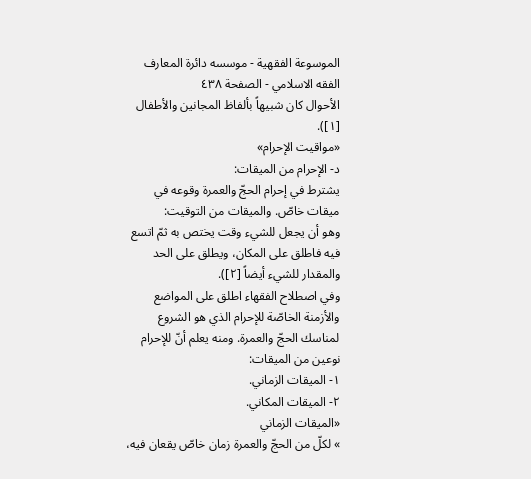الموسوعة الفقهية - موسسه دائرة المعارف الفقه الاسلامي - الصفحة ٤٣٨
الأحوال كان شبيهاً بألفاظ المجانين والأطفال [١]).
«مواقيت الإحرام»
د- الإحرام من الميقات:
يشترط في إحرام الحجّ والعمرة وقوعه في ميقات خاصّ. والميقات من التوقيت:
وهو أن يجعل للشيء وقت يختص به ثمّ اتسع فيه فاطلق على المكان، ويطلق على الحد والمقدار للشيء أيضاً [٢]).
وفي اصطلاح الفقهاء اطلق على المواضع والأزمنة الخاصّة للإحرام الذي هو الشروع لمناسك الحجّ والعمرة. ومنه يعلم أنّ للإحرام نوعين من الميقات:
١- الميقات الزماني.
٢- الميقات المكاني.
«الميقات الزماني
» لكلّ من الحجّ والعمرة زمان خاصّ يقعان فيه،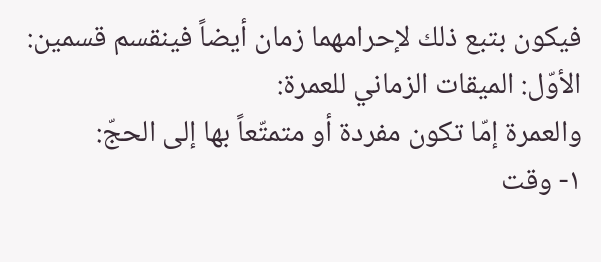فيكون بتبع ذلك لإحرامهما زمان أيضاً فينقسم قسمين:
الأوّل: الميقات الزماني للعمرة:
والعمرة إمّا تكون مفردة أو متمتّعاً بها إلى الحجّ:
١- وقت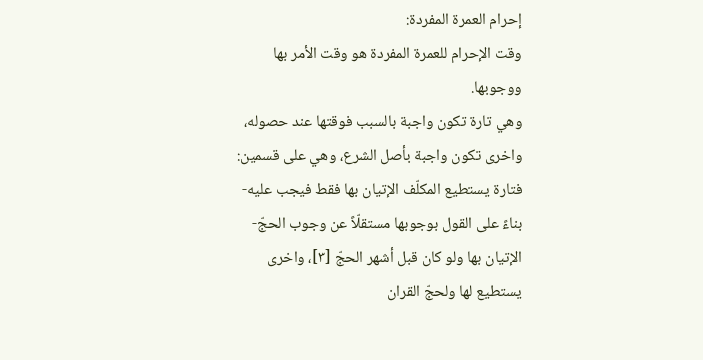إحرام العمرة المفردة:
وقت الإحرام للعمرة المفردة هو وقت الأمر بها ووجوبها.
وهي تارة تكون واجبة بالسبب فوقتها عند حصوله، واخرى تكون واجبة بأصل الشرع، وهي على قسمين: فتارة يستطيع المكلّف الإتيان بها فقط فيجب عليه- بناءً على القول بوجوبها مستقلّاً عن وجوب الحجّ- الإتيان بها ولو كان قبل أشهر الحجّ [٣]، واخرى يستطيع لها ولحجّ القران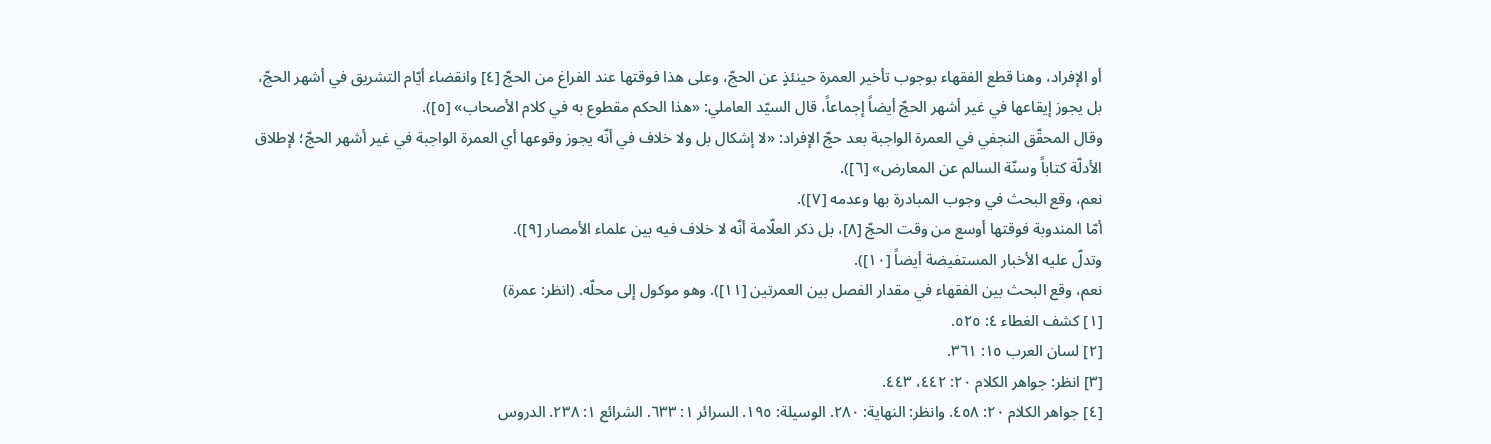أو الإفراد، وهنا قطع الفقهاء بوجوب تأخير العمرة حينئذٍ عن الحجّ، وعلى هذا فوقتها عند الفراغ من الحجّ [٤] وانقضاء أيّام التشريق في أشهر الحجّ، بل يجوز إيقاعها في غير أشهر الحجّ أيضاً إجماعاً، قال السيّد العاملي: «هذا الحكم مقطوع به في كلام الأصحاب» [٥]).
وقال المحقّق النجفي في العمرة الواجبة بعد حجّ الإفراد: «لا إشكال بل ولا خلاف في أنّه يجوز وقوعها أي العمرة الواجبة في غير أشهر الحجّ؛ لإطلاق الأدلّة كتاباً وسنّة السالم عن المعارض» [٦]).
نعم، وقع البحث في وجوب المبادرة بها وعدمه [٧]).
أمّا المندوبة فوقتها أوسع من وقت الحجّ [٨]، بل ذكر العلّامة أنّه لا خلاف فيه بين علماء الأمصار [٩]).
وتدلّ عليه الأخبار المستفيضة أيضاً [١٠]).
نعم، وقع البحث بين الفقهاء في مقدار الفصل بين العمرتين [١١]). وهو موكول إلى محلّه. (انظر: عمرة)
[١] كشف الغطاء ٤: ٥٢٥.
[٢] لسان العرب ١٥: ٣٦١.
[٣] انظر: جواهر الكلام ٢٠: ٤٤٢، ٤٤٣.
[٤] جواهر الكلام ٢٠: ٤٥٨. وانظر: النهاية: ٢٨٠. الوسيلة: ١٩٥. السرائر ١: ٦٣٣. الشرائع ١: ٢٣٨. الدروس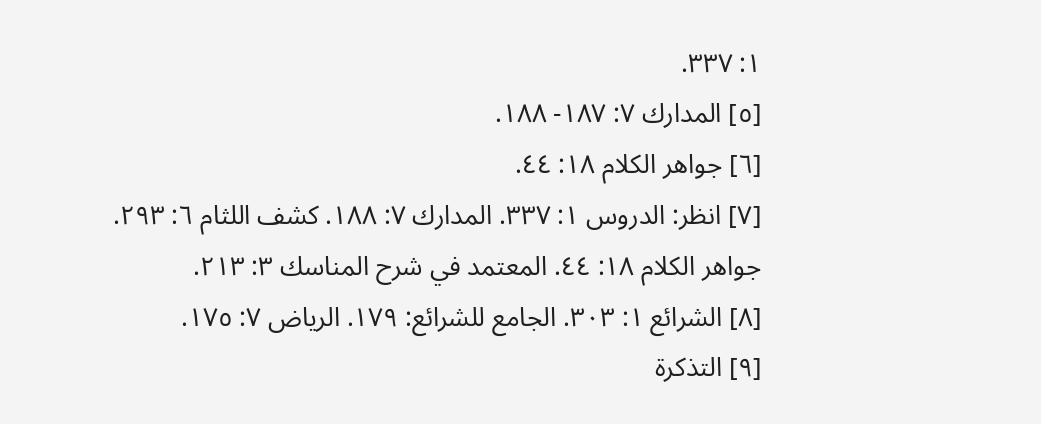١: ٣٣٧.
[٥] المدارك ٧: ١٨٧- ١٨٨.
[٦] جواهر الكلام ١٨: ٤٤.
[٧] انظر: الدروس ١: ٣٣٧. المدارك ٧: ١٨٨. كشف اللثام ٦: ٢٩٣. جواهر الكلام ١٨: ٤٤. المعتمد في شرح المناسك ٣: ٢١٣.
[٨] الشرائع ١: ٣٠٣. الجامع للشرائع: ١٧٩. الرياض ٧: ١٧٥.
[٩] التذكرة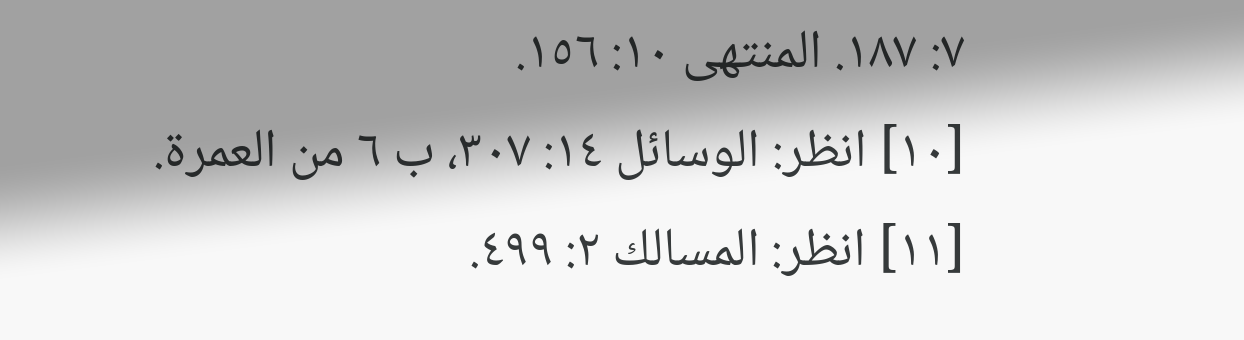٧: ١٨٧. المنتهى ١٠: ١٥٦.
[١٠] انظر: الوسائل ١٤: ٣٠٧، ب ٦ من العمرة.
[١١] انظر: المسالك ٢: ٤٩٩.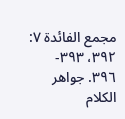مجمع الفائدة ٧: ٣٩٢، ٣٩٣- ٣٩٦. جواهر الكلام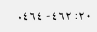٢٠: ٤٦٢- ٤٦٤.